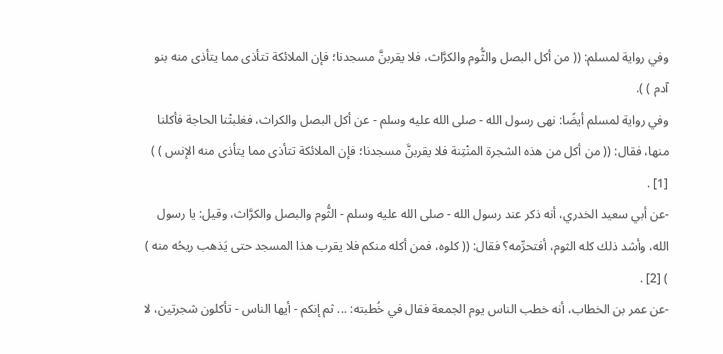وفي رواية لمسلم: (( من أكل البصل والثُّوم والكرَّاث، فلا يقربنَّ مسجدنا؛ فإن الملائكة تتأذى مما يتأذى منه بنو آدم ) ).
وفي رواية لمسلم أيضًا: نهى رسول الله - صلى الله عليه وسلم - عن أكل البصل والكراث، فغلبتْنا الحاجة فأكلنا منها، فقال: (( من أكل من هذه الشجرة المنْتِنة فلا يقربنَّ مسجدنا؛ فإن الملائكة تتأذى مما يتأذى منه الإنس ) ) [1] .
-عن أبي سعيد الخدري، أنه ذكر عند رسول الله - صلى الله عليه وسلم - الثُّوم والبصل والكرَّاث، وقيل: يا رسول الله، وأشد ذلك كله الثوم، أفتحرِّمه؟ فقال: (( كلوه، فمن أكله منكم فلا يقرب هذا المسجد حتى يَذهب ريحُه منه ) ) [2] .
-عن عمر بن الخطاب، أنه خطب الناس يوم الجمعة فقال في خُطبته: ... ثم إنكم - أيها الناس - تأكلون شجرتين، لا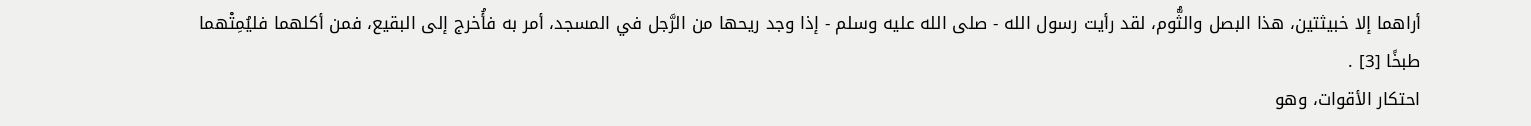أراهما إلا خبيثتين، هذا البصل والثُّوم، لقد رأيت رسول الله - صلى الله عليه وسلم - إذا وجد ريحها من الرَّجل في المسجد، أمر به فأُخرج إلى البقيع، فمن أكلهما فليُمِتْهما طبخًا [3] .
احتكار الأقوات، وهو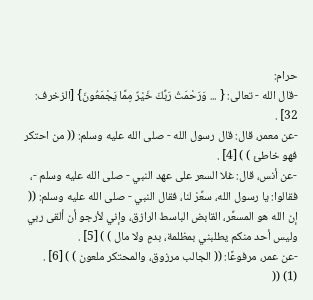حرام:
-قال الله - تعالى: { ... وَرَحْمَتُ رَبِّكَ خَيْرٌ مِمَّا يَجْمَعُونَ} [الزخرف: 32] .
-عن معمر، قال: قال رسول الله - صلى الله عليه وسلم: (( من احتكر فهو خاطئ ) ) [4] .
-عن أنس، قال: غلا السعر على عهد النبي - صلى الله عليه وسلم -، فقالوا: يا رسول الله، سعِّرْ لنا، فقال النبي - صلى الله عليه وسلم: (( إن الله هو المسعِّر، القابض الباسط الرازق، وإني لأرجو أن ألقى ربي وليس أحد منكم يطلبني بمظلمة، بدمٍ ولا مال ) ) [5] .
-عن عمر، مرفوعًا: (( الجالب مرزوق، والمحتكر ملعون ) ) [6] .
(1) ((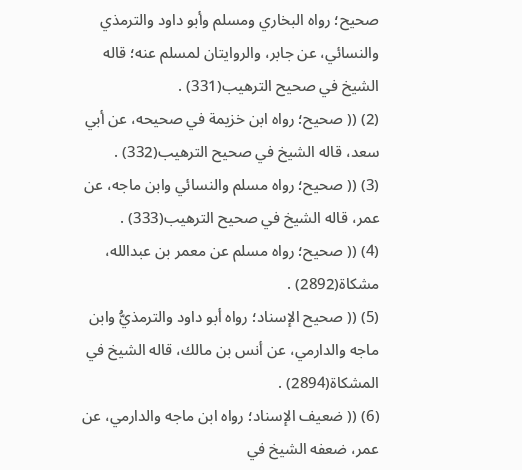صحيح؛ رواه البخاري ومسلم وأبو داود والترمذي والنسائي، عن جابر، والروايتان لمسلم عنه؛ قاله الشيخ في صحيح الترهيب(331) .
(2) (( صحيح؛ رواه ابن خزيمة في صحيحه، عن أبي سعد، قاله الشيخ في صحيح الترهيب(332) .
(3) (( صحيح؛ رواه مسلم والنسائي وابن ماجه، عن عمر، قاله الشيخ في صحيح الترهيب(333) .
(4) (( صحيح؛ رواه مسلم عن معمر بن عبدالله، مشكاة(2892) .
(5) (( صحيح الإسناد؛ رواه أبو داود والترمذيُّ وابن ماجه والدارمي، عن أنس بن مالك، قاله الشيخ في المشكاة(2894) .
(6) (( ضعيف الإسناد؛ رواه ابن ماجه والدارمي، عن عمر، ضعفه الشيخ في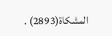المشكاة(2893) .